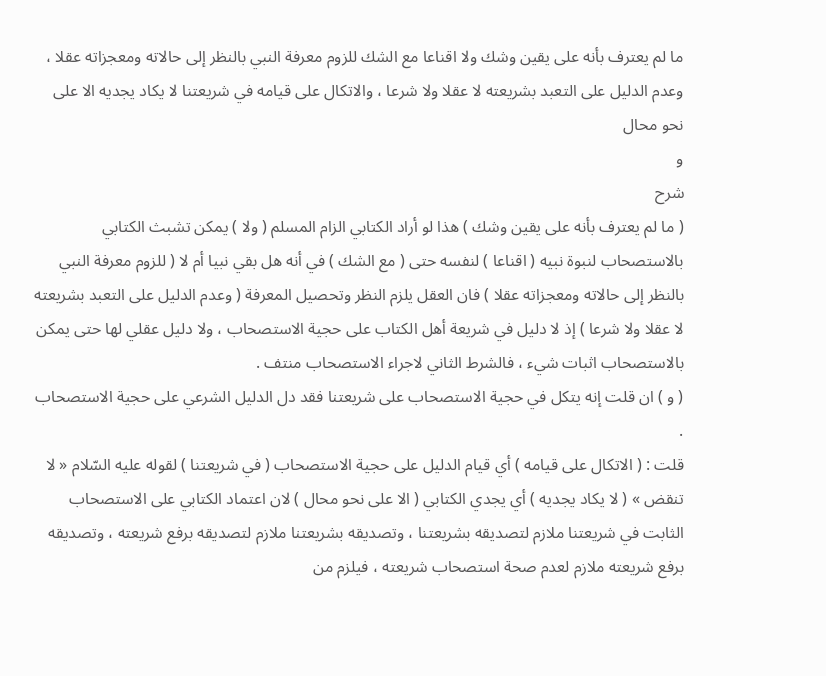ما لم يعترف بأنه على يقين وشك ولا اقناعا مع الشك للزوم معرفة النبي بالنظر إلى حالاته ومعجزاته عقلا ، وعدم الدليل على التعبد بشريعته لا عقلا ولا شرعا ، والاتكال على قيامه في شريعتنا لا يكاد يجديه الا على نحو محال
و
شرح
( ما لم يعترف بأنه على يقين وشك ) هذا لو أراد الكتابي الزام المسلم ( ولا ) يمكن تشبث الكتابي بالاستصحاب لنبوة نبيه ( اقناعا ) لنفسه حتى ( مع الشك ) في أنه هل بقي نبيا أم لا ( للزوم معرفة النبي بالنظر إلى حالاته ومعجزاته عقلا ) فان العقل يلزم النظر وتحصيل المعرفة ( وعدم الدليل على التعبد بشريعته لا عقلا ولا شرعا ) إذ لا دليل في شريعة أهل الكتاب على حجية الاستصحاب ، ولا دليل عقلي لها حتى يمكن بالاستصحاب اثبات شيء ، فالشرط الثاني لاجراء الاستصحاب منتف .
( و ) ان قلت إنه يتكل في حجية الاستصحاب على شريعتنا فقد دل الدليل الشرعي على حجية الاستصحاب .
قلت : ( الاتكال على قيامه ) أي قيام الدليل على حجية الاستصحاب ( في شريعتنا ) لقوله عليه السّلام « لا تنقض » ( لا يكاد يجديه ) أي يجدي الكتابي ( الا على نحو محال ) لان اعتماد الكتابي على الاستصحاب الثابت في شريعتنا ملازم لتصديقه بشريعتنا ، وتصديقه بشريعتنا ملازم لتصديقه برفع شريعته ، وتصديقه برفع شريعته ملازم لعدم صحة استصحاب شريعته ، فيلزم من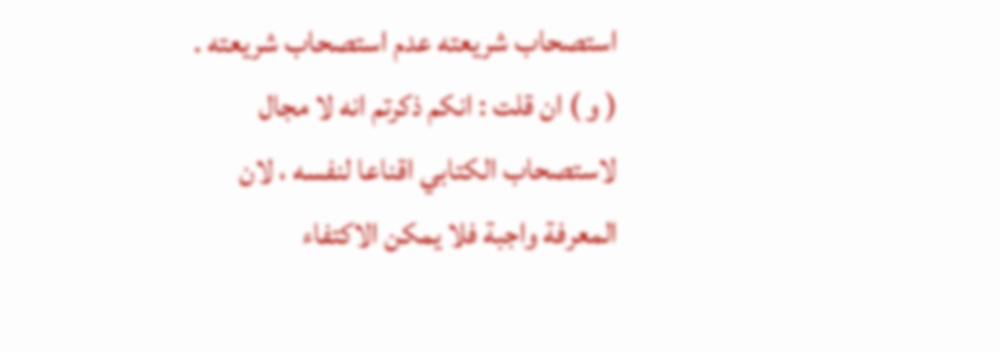استصحاب شريعته عدم استصحاب شريعته .
( و ) ان قلت : انكم ذكرتم انه لا مجال لاستصحاب الكتابي اقناعا لنفسه ، لان المعرفة واجبة فلا يمكن الاكتفاء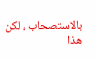بالاستصحاب ، لكن هذا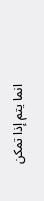انما يتم إذا تمكن